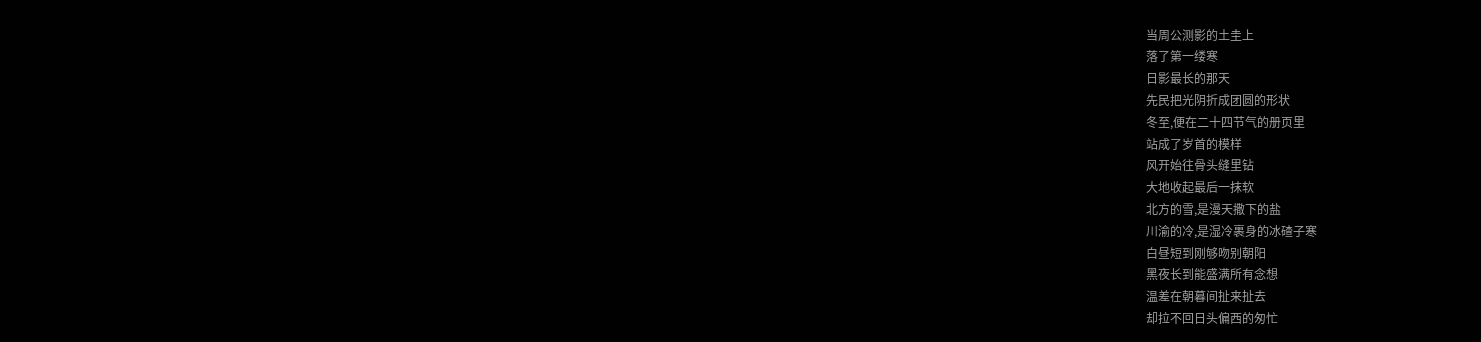当周公测影的土圭上
落了第一缕寒
日影最长的那天
先民把光阴折成团圆的形状
冬至,便在二十四节气的册页里
站成了岁首的模样
风开始往骨头缝里钻
大地收起最后一抹软
北方的雪,是漫天撒下的盐
川渝的冷,是湿冷裹身的冰碴子寒
白昼短到刚够吻别朝阳
黑夜长到能盛满所有念想
温差在朝暮间扯来扯去
却拉不回日头偏西的匆忙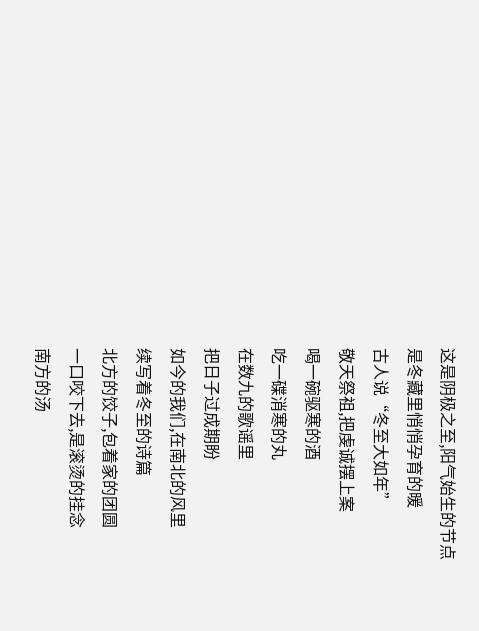这是阴极之至,阳气始生的节点
是冬藏里悄悄孕育的暖
古人说“冬至大如年”
敬天祭祖,把虔诚摆上案
喝一碗驱寒的酒
吃一碟消寒的丸
在数九的歌谣里
把日子过成期盼
如今的我们,在南北的风里
续写着冬至的诗篇
北方的饺子,包着家的团圆
一口咬下去,是滚烫的挂念
南方的汤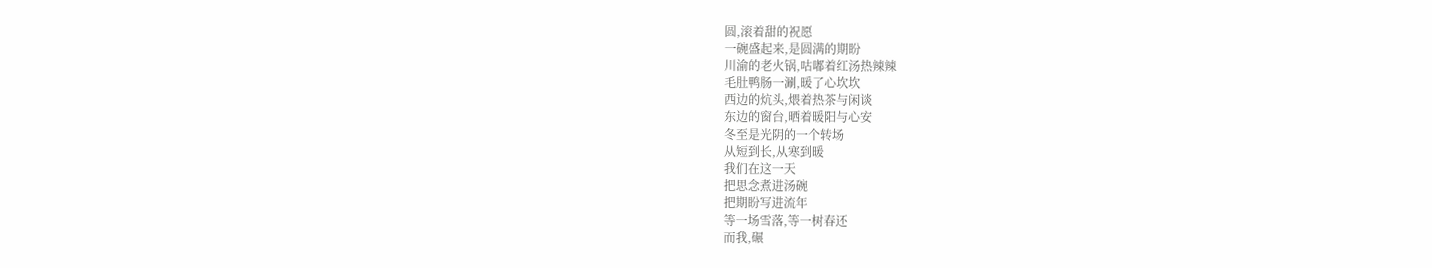圆,滚着甜的祝愿
一碗盛起来,是圆满的期盼
川渝的老火锅,咕嘟着红汤热辣辣
毛肚鸭肠一涮,暖了心坎坎
西边的炕头,煨着热茶与闲谈
东边的窗台,晒着暖阳与心安
冬至是光阴的一个转场
从短到长,从寒到暖
我们在这一天
把思念煮进汤碗
把期盼写进流年
等一场雪落,等一树春还
而我,碾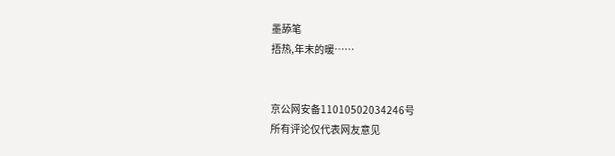墨舔笔
捂热,年末的暖……


京公网安备11010502034246号
所有评论仅代表网友意见